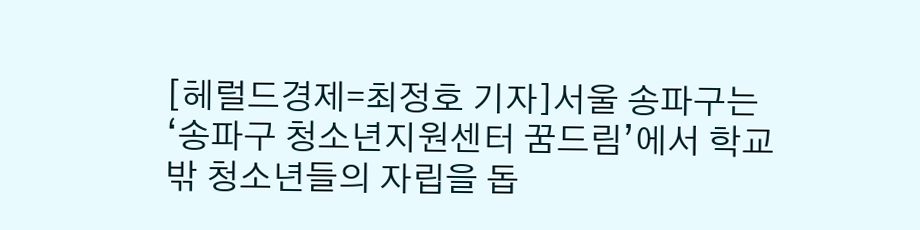[헤럴드경제=최정호 기자]서울 송파구는 ‘송파구 청소년지원센터 꿈드림’에서 학교 밖 청소년들의 자립을 돕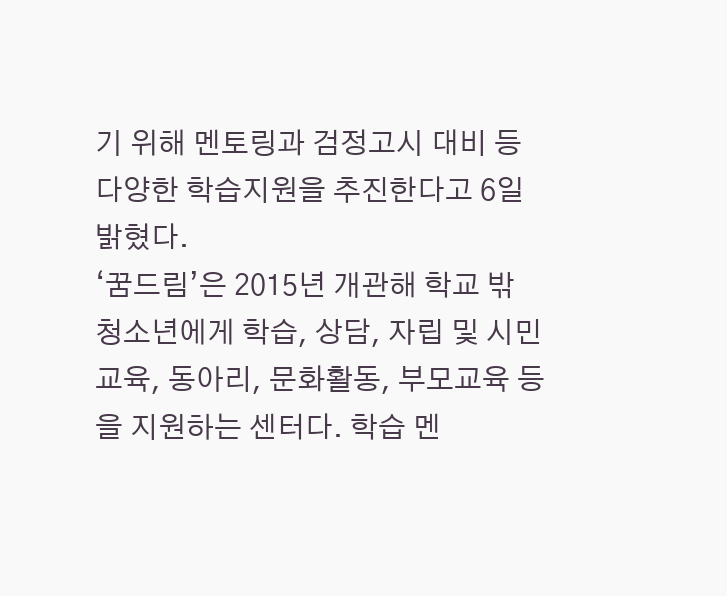기 위해 멘토링과 검정고시 대비 등 다양한 학습지원을 추진한다고 6일 밝혔다.
‘꿈드림’은 2015년 개관해 학교 밖 청소년에게 학습, 상담, 자립 및 시민교육, 동아리, 문화활동, 부모교육 등을 지원하는 센터다. 학습 멘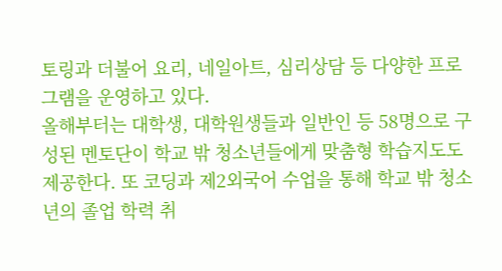토링과 더불어 요리, 네일아트, 심리상담 등 다양한 프로그램을 운영하고 있다.
올해부터는 대학생, 대학원생들과 일반인 등 58명으로 구성된 멘토단이 학교 밖 청소년들에게 맞춤형 학습지도도 제공한다. 또 코딩과 제2외국어 수업을 통해 학교 밖 청소년의 졸업 학력 취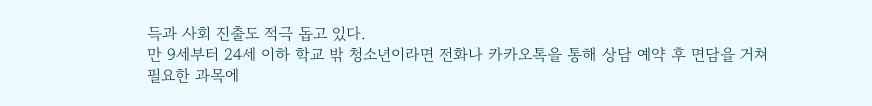득과 사회 진출도 적극 돕고 있다.
만 9세부터 24세 이하 학교 밖 청소년이라면 전화나 카카오톡을 통해 상담 예약 후 면담을 거쳐 필요한 과목에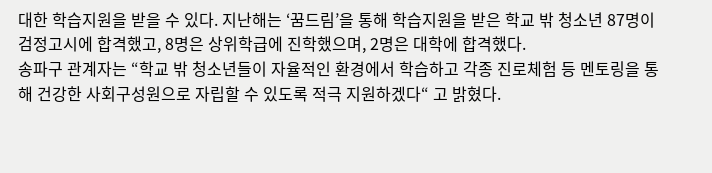대한 학습지원을 받을 수 있다. 지난해는 ‘꿈드림’을 통해 학습지원을 받은 학교 밖 청소년 87명이 검정고시에 합격했고, 8명은 상위학급에 진학했으며, 2명은 대학에 합격했다.
송파구 관계자는 “학교 밖 청소년들이 자율적인 환경에서 학습하고 각종 진로체험 등 멘토링을 통해 건강한 사회구성원으로 자립할 수 있도록 적극 지원하겠다“ 고 밝혔다.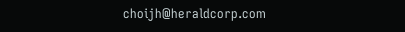choijh@heraldcorp.com